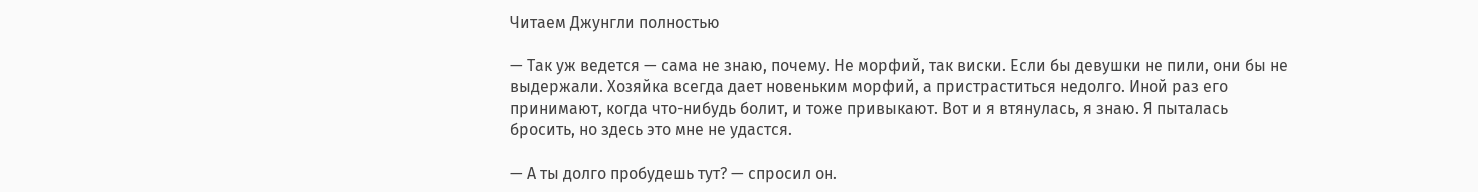Читаем Джунгли полностью

— Так уж ведется — сама не знаю, почему. Не морфий, так виски. Если бы девушки не пили, они бы не выдержали. Хозяйка всегда дает новеньким морфий, а пристраститься недолго. Иной раз его принимают, когда что-нибудь болит, и тоже привыкают. Вот и я втянулась, я знаю. Я пыталась бросить, но здесь это мне не удастся.

— А ты долго пробудешь тут? — спросил он.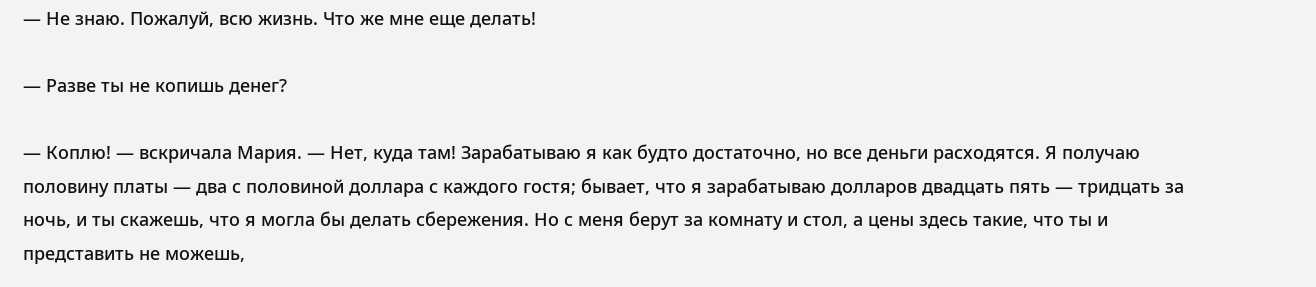— Не знаю. Пожалуй, всю жизнь. Что же мне еще делать!

— Разве ты не копишь денег?

— Коплю! — вскричала Мария. — Нет, куда там! Зарабатываю я как будто достаточно, но все деньги расходятся. Я получаю половину платы — два с половиной доллара с каждого гостя; бывает, что я зарабатываю долларов двадцать пять — тридцать за ночь, и ты скажешь, что я могла бы делать сбережения. Но с меня берут за комнату и стол, а цены здесь такие, что ты и представить не можешь,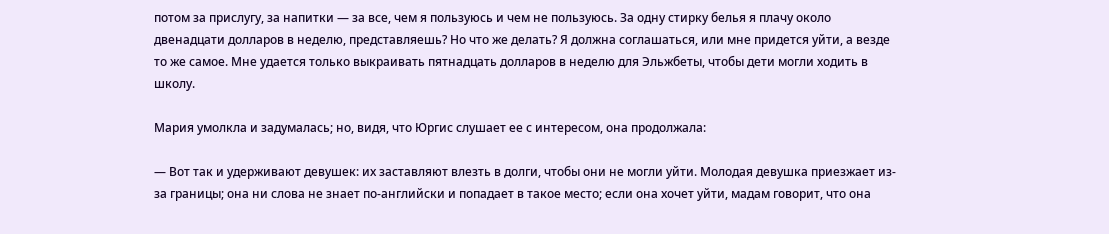потом за прислугу, за напитки — за все, чем я пользуюсь и чем не пользуюсь. За одну стирку белья я плачу около двенадцати долларов в неделю, представляешь? Но что же делать? Я должна соглашаться, или мне придется уйти, а везде то же самое. Мне удается только выкраивать пятнадцать долларов в неделю для Эльжбеты, чтобы дети могли ходить в школу.

Мария умолкла и задумалась; но, видя, что Юргис слушает ее с интересом, она продолжала:

— Вот так и удерживают девушек: их заставляют влезть в долги, чтобы они не могли уйти. Молодая девушка приезжает из-за границы; она ни слова не знает по-английски и попадает в такое место; если она хочет уйти, мадам говорит, что она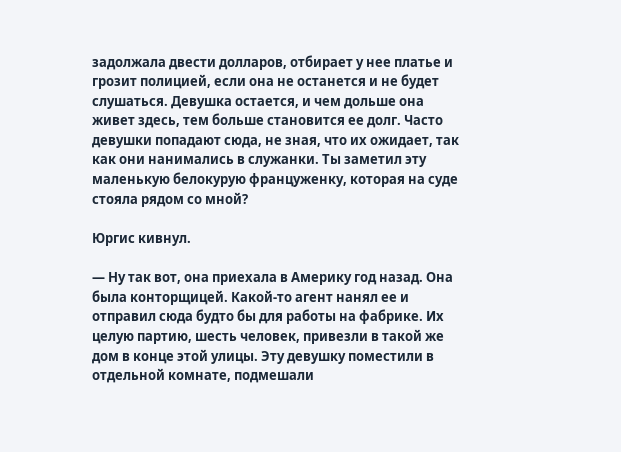задолжала двести долларов, отбирает у нее платье и грозит полицией, если она не останется и не будет слушаться. Девушка остается, и чем дольше она живет здесь, тем больше становится ее долг. Часто девушки попадают сюда, не зная, что их ожидает, так как они нанимались в служанки. Ты заметил эту маленькую белокурую француженку, которая на суде стояла рядом со мной?

Юргис кивнул.

— Ну так вот, она приехала в Америку год назад. Она была конторщицей. Какой-то агент нанял ее и отправил сюда будто бы для работы на фабрике. Их целую партию, шесть человек, привезли в такой же дом в конце этой улицы. Эту девушку поместили в отдельной комнате, подмешали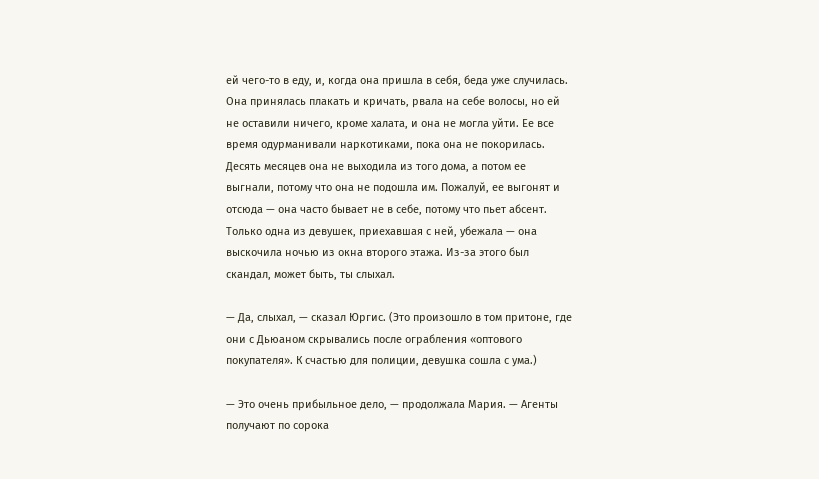ей чего-то в еду, и, когда она пришла в себя, беда уже случилась. Она принялась плакать и кричать, рвала на себе волосы, но ей не оставили ничего, кроме халата, и она не могла уйти. Ее все время одурманивали наркотиками, пока она не покорилась. Десять месяцев она не выходила из того дома, а потом ее выгнали, потому что она не подошла им. Пожалуй, ее выгонят и отсюда — она часто бывает не в себе, потому что пьет абсент. Только одна из девушек, приехавшая с ней, убежала — она выскочила ночью из окна второго этажа. Из-за этого был скандал, может быть, ты слыхал.

— Да, слыхал, — сказал Юргис. (Это произошло в том притоне, где они с Дьюаном скрывались после ограбления «оптового покупателя». К счастью для полиции, девушка сошла с ума.)

— Это очень прибыльное дело, — продолжала Мария. — Агенты получают по сорока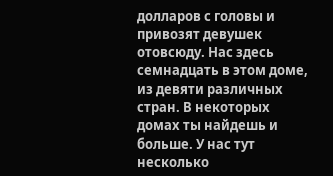долларов с головы и привозят девушек отовсюду. Нас здесь семнадцать в этом доме, из девяти различных стран. В некоторых домах ты найдешь и больше. У нас тут несколько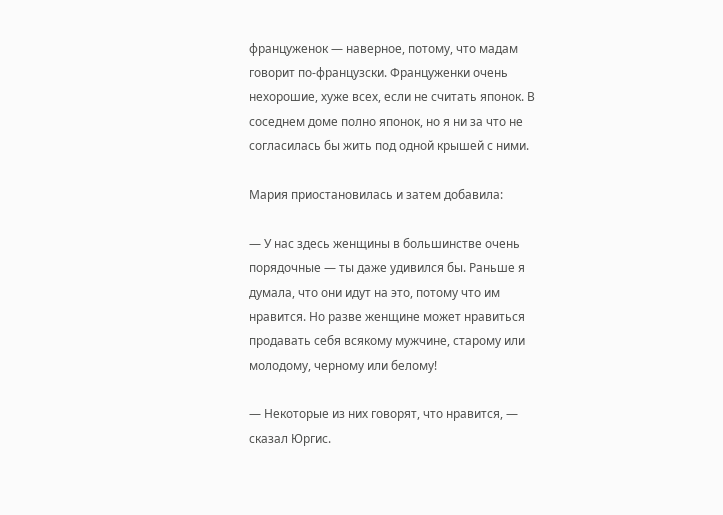француженок — наверное, потому, что мадам говорит по-французски. Француженки очень нехорошие, хуже всех, если не считать японок. В соседнем доме полно японок, но я ни за что не согласилась бы жить под одной крышей с ними.

Мария приостановилась и затем добавила:

— У нас здесь женщины в большинстве очень порядочные — ты даже удивился бы. Раньше я думала, что они идут на это, потому что им нравится. Но разве женщине может нравиться продавать себя всякому мужчине, старому или молодому, черному или белому!

— Некоторые из них говорят, что нравится, — сказал Юргис.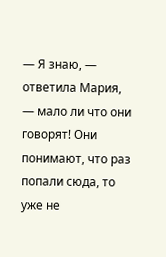— Я знаю, — ответила Мария, — мало ли что они говорят! Они понимают, что раз попали сюда, то уже не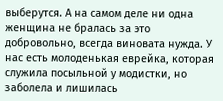выберутся. А на самом деле ни одна женщина не бралась за это добровольно, всегда виновата нужда. У нас есть молоденькая еврейка, которая служила посыльной у модистки, но заболела и лишилась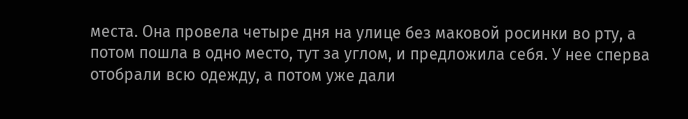места. Она провела четыре дня на улице без маковой росинки во рту, а потом пошла в одно место, тут за углом, и предложила себя. У нее сперва отобрали всю одежду, а потом уже дали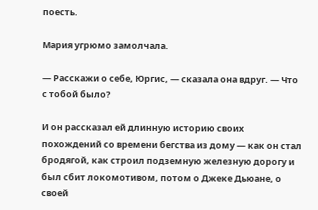поесть.

Мария угрюмо замолчала.

— Расскажи о себе, Юргис, — сказала она вдруг. — Что с тобой было?

И он рассказал ей длинную историю своих похождений со времени бегства из дому — как он стал бродягой, как строил подземную железную дорогу и был сбит локомотивом, потом о Джеке Дьюане, о своей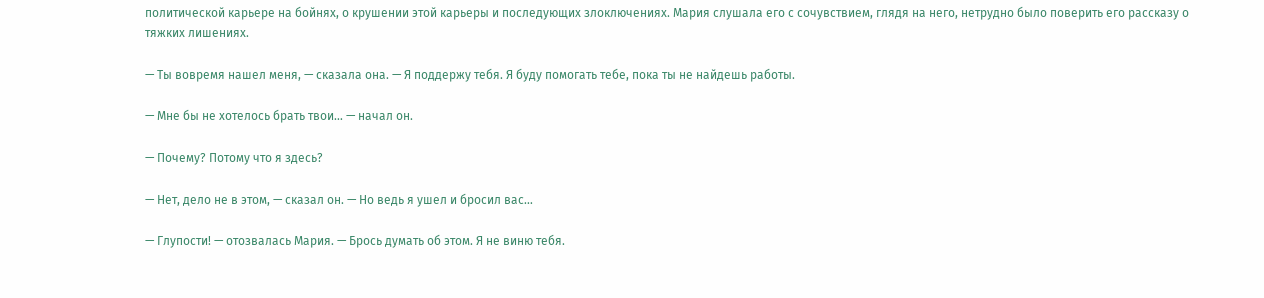политической карьере на бойнях, о крушении этой карьеры и последующих злоключениях. Мария слушала его с сочувствием, глядя на него, нетрудно было поверить его рассказу о тяжких лишениях.

— Ты вовремя нашел меня, — сказала она. — Я поддержу тебя. Я буду помогать тебе, пока ты не найдешь работы.

— Мне бы не хотелось брать твои… — начал он.

— Почему? Потому что я здесь?

— Нет, дело не в этом, — сказал он. — Но ведь я ушел и бросил вас…

— Глупости! — отозвалась Мария. — Брось думать об этом. Я не виню тебя.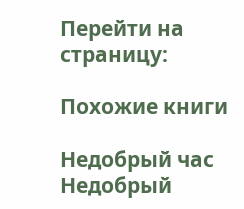Перейти на страницу:

Похожие книги

Недобрый час
Недобрый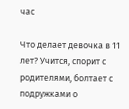час

Что делает девочка в 11 лет? Учится, спорит с родителями, болтает с подружками о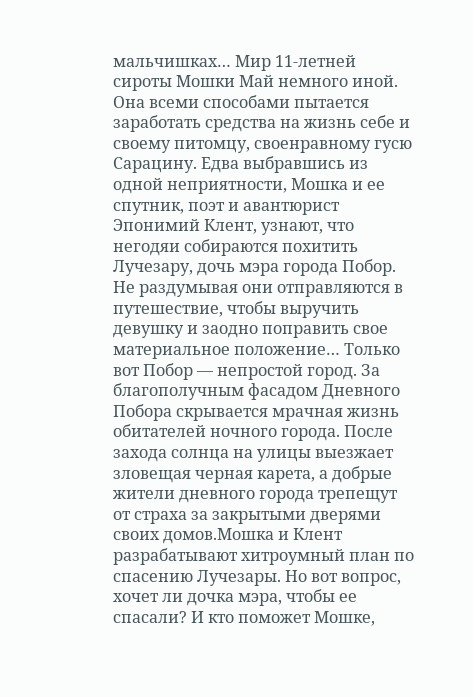мальчишках… Мир 11-летней сироты Мошки Май немного иной. Она всеми способами пытается заработать средства на жизнь себе и своему питомцу, своенравному гусю Сарацину. Едва выбравшись из одной неприятности, Мошка и ее спутник, поэт и авантюрист Эпонимий Клент, узнают, что негодяи собираются похитить Лучезару, дочь мэра города Побор. Не раздумывая они отправляются в путешествие, чтобы выручить девушку и заодно поправить свое материальное положение… Только вот Побор — непростой город. За благополучным фасадом Дневного Побора скрывается мрачная жизнь обитателей ночного города. После захода солнца на улицы выезжает зловещая черная карета, а добрые жители дневного города трепещут от страха за закрытыми дверями своих домов.Мошка и Клент разрабатывают хитроумный план по спасению Лучезары. Но вот вопрос, хочет ли дочка мэра, чтобы ее спасали? И кто поможет Мошке,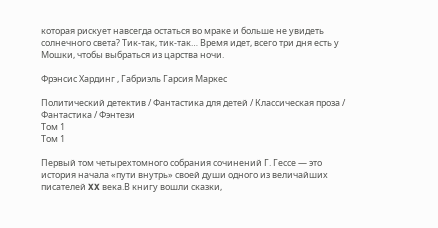которая рискует навсегда остаться во мраке и больше не увидеть солнечного света? Тик-так, тик-так… Время идет, всего три дня есть у Мошки, чтобы выбраться из царства ночи.

Фрэнсис Хардинг , Габриэль Гарсия Маркес

Политический детектив / Фантастика для детей / Классическая проза / Фантастика / Фэнтези
Том 1
Том 1

Первый том четырехтомного собрания сочинений Г. Гессе — это история начала «пути внутрь» своей души одного из величайших писателей XX века.В книгу вошли сказки,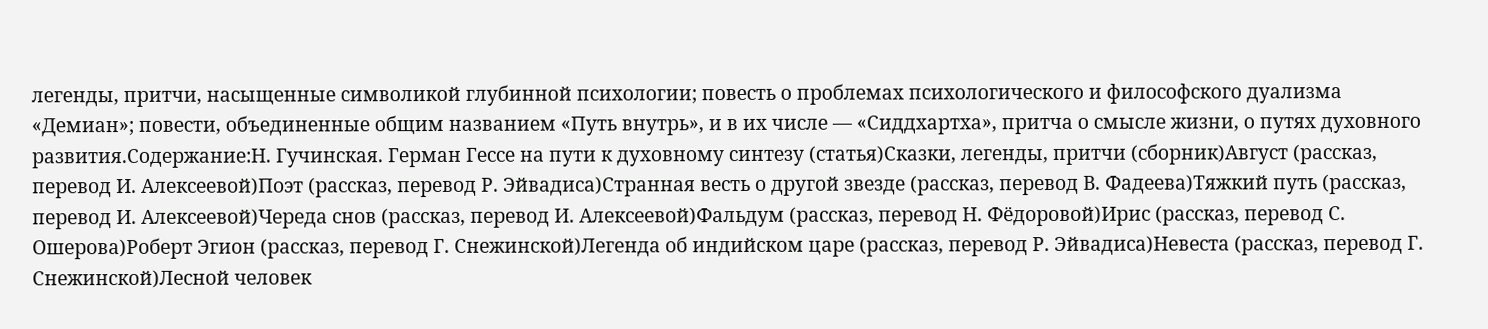легенды, притчи, насыщенные символикой глубинной психологии; повесть о проблемах психологического и философского дуализма «Демиан»; повести, объединенные общим названием «Путь внутрь», и в их числе — «Сиддхартха», притча о смысле жизни, о путях духовного развития.Содержание:Н. Гучинская. Герман Гессе на пути к духовному синтезу (статья)Сказки, легенды, притчи (сборник)Август (рассказ, перевод И. Алексеевой)Поэт (рассказ, перевод Р. Эйвадиса)Странная весть о другой звезде (рассказ, перевод В. Фадеева)Тяжкий путь (рассказ, перевод И. Алексеевой)Череда снов (рассказ, перевод И. Алексеевой)Фальдум (рассказ, перевод Н. Фёдоровой)Ирис (рассказ, перевод С. Ошерова)Роберт Эгион (рассказ, перевод Г. Снежинской)Легенда об индийском царе (рассказ, перевод Р. Эйвадиса)Невеста (рассказ, перевод Г. Снежинской)Лесной человек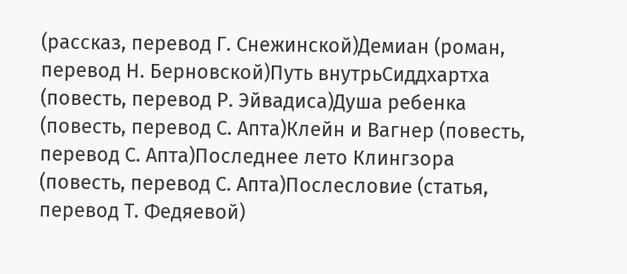(рассказ, перевод Г. Снежинской)Демиан (роман, перевод Н. Берновской)Путь внутрьСиддхартха (повесть, перевод Р. Эйвадиса)Душа ребенка (повесть, перевод С. Апта)Клейн и Вагнер (повесть, перевод С. Апта)Последнее лето Клингзора (повесть, перевод С. Апта)Послесловие (статья, перевод Т. Федяевой)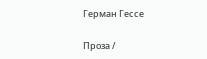Герман Гессе

Проза /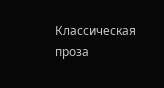Классическая проза